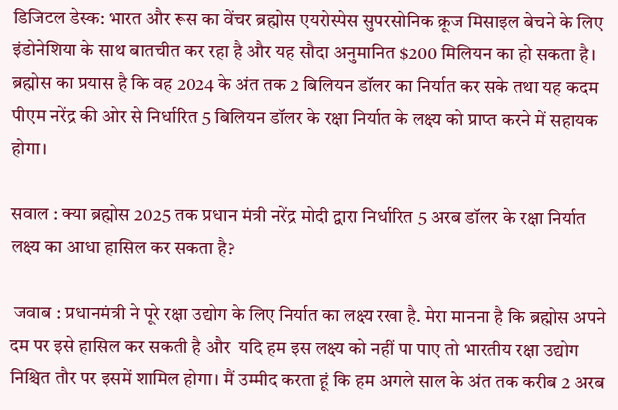डिजिटल डेस्क: भारत और रूस का वेंचर ब्रह्मोस एयरोस्पेस सुपरसोनिक क्रूज मिसाइल बेचने के लिए इंडोनेशिया के साथ बातचीत कर रहा है और यह सौदा अनुमानित $200 मिलियन का हो सकता है। ब्रह्मोस का प्रयास है कि वह 2024 के अंत तक 2 बिलियन डॉलर का निर्यात कर सके तथा यह कदम पीएम नरेंद्र की ओर से निर्धारित 5 बिलियन डॉलर के रक्षा निर्यात के लक्ष्य को प्राप्त करने में सहायक होगा।

सवाल : क्या ब्रह्मोस 2025 तक प्रधान मंत्री नरेंद्र मोदी द्वारा निर्धारित 5 अरब डॉलर के रक्षा निर्यात लक्ष्य का आधा हासिल कर सकता है?

 जवाब : प्रधानमंत्री ने पूरे रक्षा उद्योग के लिए निर्यात का लक्ष्य रखा है. मेरा मानना है कि ब्रह्मोस अपने दम पर इसे हासिल कर सकती है और  यदि हम इस लक्ष्य को नहीं पा पाए तो भारतीय रक्षा उद्योग निश्चित तौर पर इसमें शामिल होगा। मैं उम्मीद करता हूं कि हम अगले साल के अंत तक करीब 2 अरब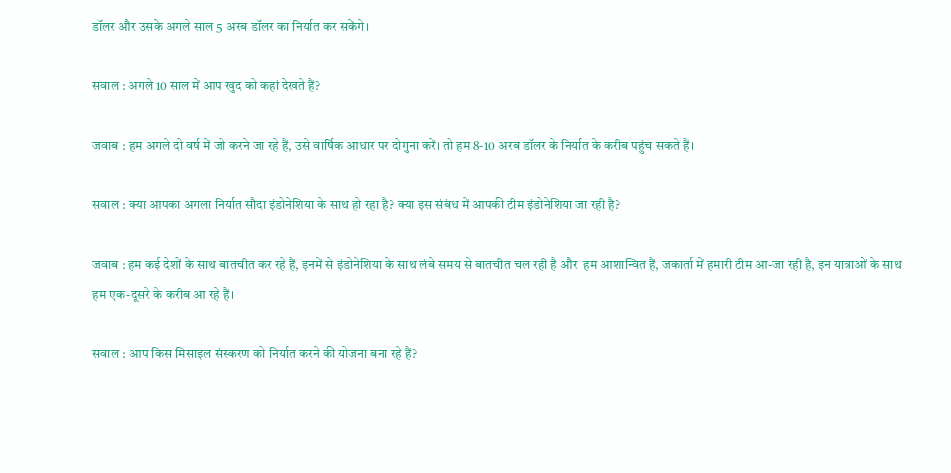डॉलर और उसके अगले साल 5 अरब डॉलर का निर्यात कर सकेंगे।

सवाल : अगले 10 साल में आप खुद को कहां देखते हैं?

जवाब : हम अगले दो वर्ष में जो करने जा रहे हैं, उसे वार्षिक आधार पर दोगुना करें। तो हम 8-10 अरब डॉलर के निर्यात के करीब पहुंच सकते हैं।

सवाल : क्या आपका अगला निर्यात सौदा इंडोनेशिया के साथ हो रहा है? क्या इस संबंध में आपकी टीम इंडोनेशिया जा रही है?

जवाब : हम कई देशों के साथ बातचीत कर रहे हैं, इनमें से इंडोनेशिया के साथ लंबे समय से बातचीत चल रही है और  हम आशान्वित हैं, जकार्ता में हमारी टीम आ-जा रही है, इन यात्राओं के साथ हम एक-दूसरे के करीब आ रहे हैं।

सवाल : आप किस मिसाइल संस्करण को निर्यात करने की योजना बना रहे हैं?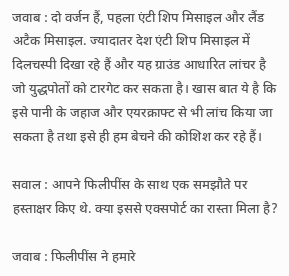जवाब : दो वर्जन हैं, पहला एंटी शिप मिसाइल और लैंड अटैक मिसाइल. ज्यादातर देश एंटी शिप मिसाइल में दिलचस्पी दिखा रहे हैं और यह ग्राउंड आधारित लांचर है जो युद्धपोतों को टारगेट कर सकता है। खास बात ये है कि इसे पानी के जहाज और एयरक्राफ्ट से भी लांच किया जा सकता है तथा इसे ही हम बेचने की कोशिश कर रहे हैं।

सवाल : आपने फिलीपींस के साथ एक समझौते पर हस्ताक्षर किए थे. क्या इससे एक्सपोर्ट का रास्ता मिला है?

जवाब : फिलीपींस ने हमारे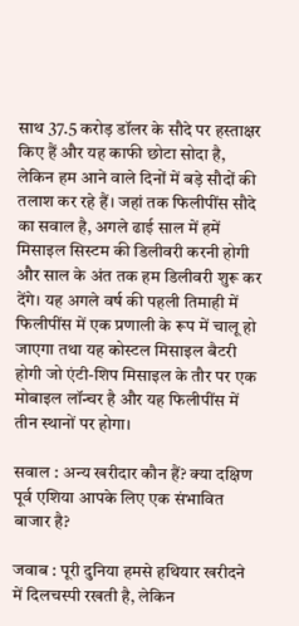साथ 37.5 करोड़ डॉलर के सौदे पर हस्ताक्षर किए हैं और यह काफी छोटा सोदा है, लेकिन हम आने वाले दिनों में बड़े सौदों की तलाश कर रहे हैं। जहां तक फिलीपींस सौदे का सवाल है, अगले ढाई साल में हमें मिसाइल सिस्टम की डिलीवरी करनी होगी और साल के अंत तक हम डिलीवरी शुरू कर देंगे। यह अगले वर्ष की पहली तिमाही में फिलीपींस में एक प्रणाली के रूप में चालू हो जाएगा तथा यह कोस्टल मिसाइल बैटरी होगी जो एंटी-शिप मिसाइल के तौर पर एक मोबाइल लॉन्चर है और यह फिलीपींस में तीन स्थानों पर होगा।

सवाल : अन्य खरीदार कौन हैं? क्या दक्षिण पूर्व एशिया आपके लिए एक संभावित बाजार है?

जवाब : पूरी दुनिया हमसे हथियार खरीदने में दिलचस्पी रखती है, लेकिन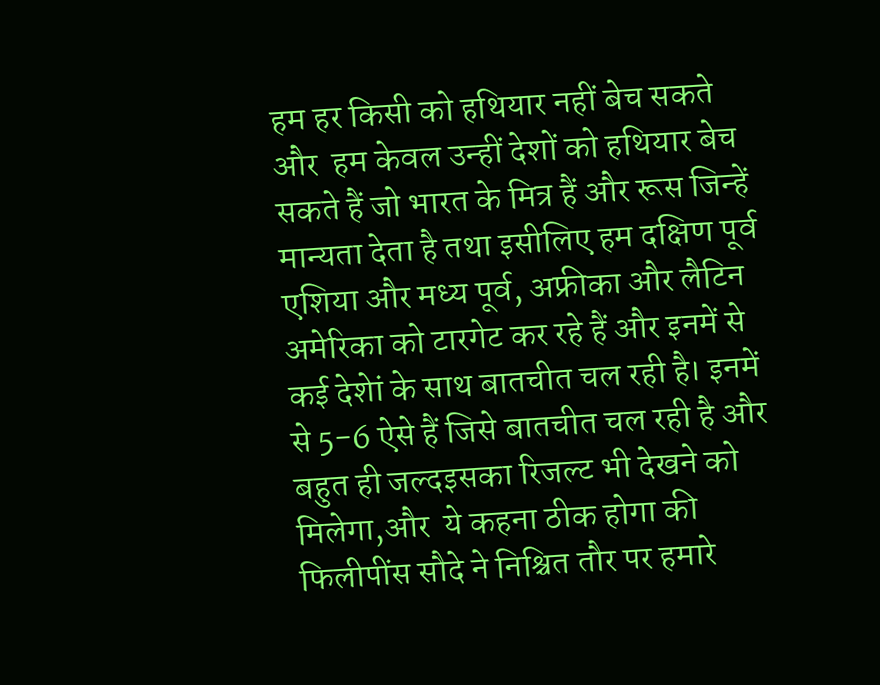हम हर किसी को हथियार नहीं बेच सकते और  हम केवल उन्हीं देशों को हथियार बेच सकते हैं जो भारत के मित्र हैं और रूस जिन्हें मान्यता देता है तथा इसीलिए हम दक्षिण पूर्व एशिया और मध्य पूर्व, अफ्रीका और लैटिन अमेरिका को टारगेट कर रहे हैं और इनमें से कई देशेां के साथ बातचीत चल रही है। इनमें से 5-6 ऐसे हैं जिसे बातचीत चल रही है और बहुत ही जल्दइसका रिजल्ट भी देखने को मिलेगा,और  ये कहना ठीक होगा की फिलीपींस सौदे ने निश्चित तौर पर हमारे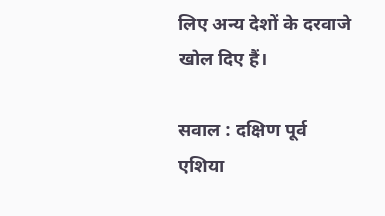लिए अन्य देशों के दरवाजे खोल दिए हैं।

सवाल : दक्षिण पूर्व एशिया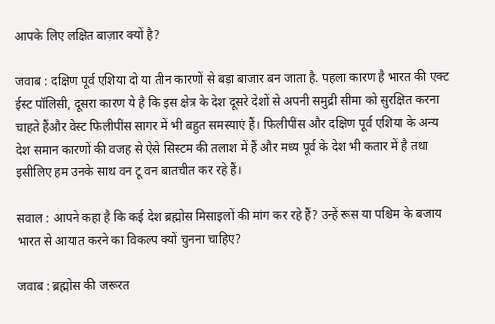आपके लिए लक्षित बाज़ार क्यों है?

जवाब : दक्षिण पूर्व एशिया दो या तीन कारणों से बड़ा बाजार बन जाता है. पहला कारण है भारत की एक्ट ईस्ट पॉलिसी, दूसरा कारण ये है कि इस क्षेत्र के देश दूसरे देशों से अपनी समुद्री सीमा को सुरक्षित करना चाहते हैंऔर वेस्ट फिलीपींस सागर में भी बहुत समस्याएं हैं। फिलीपींस और दक्षिण पूर्व एशिया के अन्य देश समान कारणों की वजह से ऐसे सिस्टम की तलाश में हैं और मध्य पूर्व के देश भी कतार में है तथा इसीलिए हम उनके साथ वन टू वन बातचीत कर रहे हैं।

सवाल : आपने कहा है कि कई देश ब्रह्मोस मिसाइलों की मांग कर रहे हैं? उन्हें रूस या पश्चिम के बजाय भारत से आयात करने का विकल्प क्यों चुनना चाहिए?

जवाब : ब्रह्मोस की जरूरत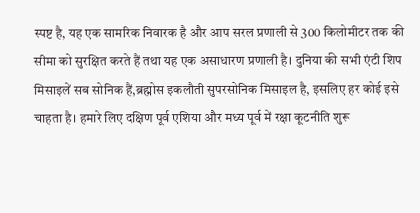स्पष्ट है, यह एक सामरिक निवारक है और आप सरल प्रणाली से 300 किलोमीटर तक की सीमा को सुरक्षित करते हैं तथा यह एक असाधारण प्रणाली है। दुनिया की सभी एंटी शिप मिसाइलें सब सोनिक हैं,ब्रह्मोस इकलौती सुपरसोनिक मिसाइल है, इसलिए हर कोई इसे चाहता है। हमारे लिए दक्षिण पूर्व एशिया और मध्य पूर्व में रक्षा कूटनीति शुरू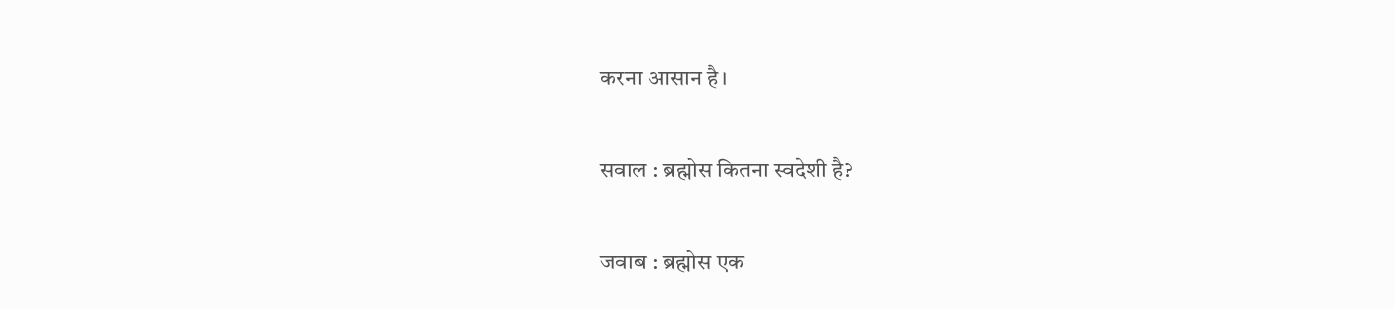करना आसान है।

सवाल : ब्रह्मोस कितना स्वदेशी है?

जवाब : ब्रह्मोस एक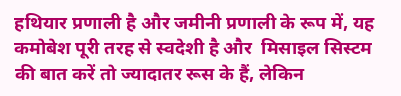हथियार प्रणाली है और जमीनी प्रणाली के रूप में, यह कमोबेश पूरी तरह से स्वदेशी है और  मिसाइल सिस्टम की बात करें तो ज्यादातर रूस के हैं, लेकिन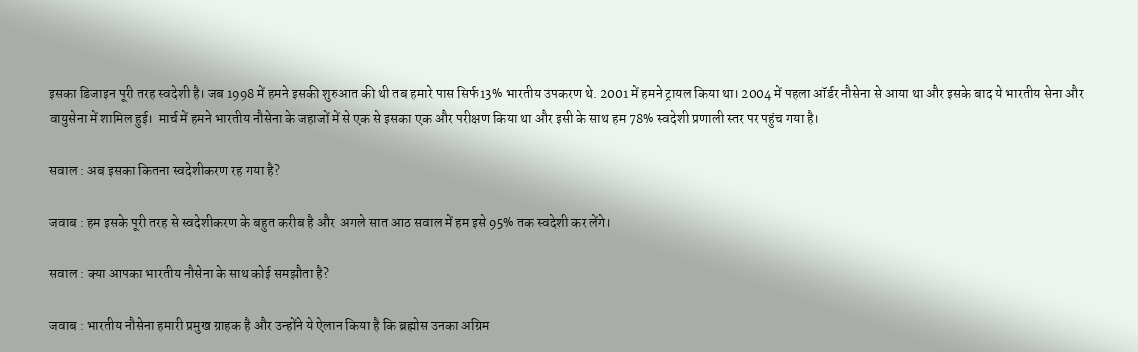इसका डिजाइन पूरी तरह स्वदेशी है। जब 1998 में हमने इसकी शुरुआत की थी तब हमारे पास सिर्फ13% भारतीय उपकरण थे. 2001 में हमने ट्रायल किया था। 2004 में पहला ऑर्डर नौसेना से आया था और इसके बाद ये भारतीय सेना और वायुसेना में शामिल हुई।  मार्च में हमने भारतीय नौसेना के जहाजों में से एक से इसका एक और परीक्षण किया था और इसी के साथ हम 78% स्वदेशी प्रणाली स्तर पर पहुंच गया है।

सवाल : अब इसका कितना स्वदेशीकरण रह गया है?

जवाब : हम इसके पूरी तरह से स्वदेशीकरण के बहुत करीब है और  अगले सात आठ सवाल में हम इसे 95% तक स्वदेशी कर लेंगे।

सवाल : क्या आपका भारतीय नौसेना के साथ कोई समझौता है?

जवाब : भारतीय नौसेना हमारी प्रमुख ग्राहक है और उन्होंने ये ऐलान किया है कि ब्रह्मोस उनका अग्रिम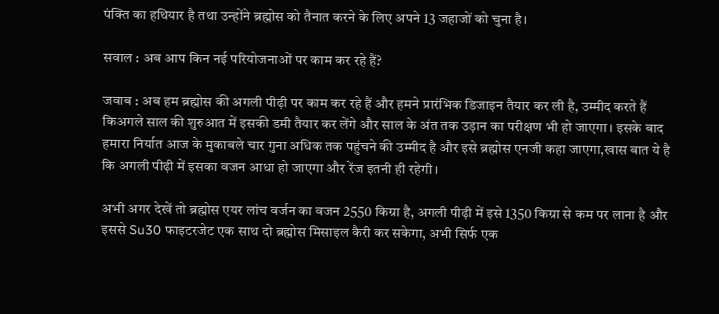पंक्ति का हथियार है तथा उन्होंने ब्रह्मोस को तैनात करने के लिए अपने 13 जहाजों को चुना है।

सवाल : अब आप किन नई परियोजनाओं पर काम कर रहे हैं?

जवाब : अब हम ब्रह्मोस की अगली पीढ़ी पर काम कर रहे हैं और हमने प्रारंभिक डिजाइन तैयार कर ली है, उम्मीद करते हैं किअगले साल की शुरुआत में इसकी डमी तैयार कर लेंगे और साल के अंत तक उड़ान का परीक्षण भी हो जाएगा। इसके बाद हमारा निर्यात आज के मुकाबले चार गुना अधिक तक पहुंचने की उम्मीद है और इसे ब्रह्मोस एनजी कहा जाएगा,खास बात ये है कि अगली पीढ़ी में इसका वजन आधा हो जाएगा और रेंज इतनी ही रहेगी।

अभी अगर देखें तो ब्रह्मोस एयर लांच वर्जन का वजन 2550 किग्रा है, अगली पीढ़ी में इसे 1350 किग्रा से कम पर लाना है और इससे Su30 फाइटरजेट एक साथ दो ब्रह्मोस मिसाइल कैरी कर सकेगा, अभी सिर्फ एक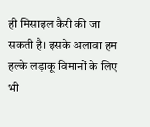ही मिसाइल कैरी की जा सकती है। इसके अलावा हम हल्के लड़ाकू विमानों के लिए भी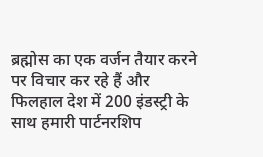ब्रह्मोस का एक वर्जन तैयार करने पर विचार कर रहे हैं और फिलहाल देश में 200 इंडस्ट्री के साथ हमारी पार्टनरशिप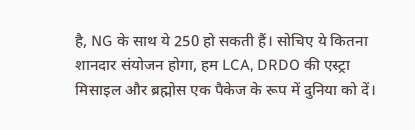है, NG के साथ ये 250 हो सकती हैं। सोचिए ये कितना शानदार संयोजन होगा, हम LCA, DRDO की एस्ट्रा मिसाइल और ब्रह्मोस एक पैकेज के रूप में दुनिया को दें।